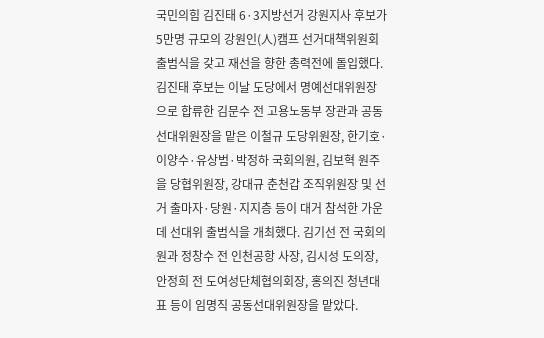국민의힘 김진태 6·3지방선거 강원지사 후보가 5만명 규모의 강원인(人)캠프 선거대책위원회 출범식을 갖고 재선을 향한 총력전에 돌입했다.
김진태 후보는 이날 도당에서 명예선대위원장으로 합류한 김문수 전 고용노동부 장관과 공동선대위원장을 맡은 이철규 도당위원장, 한기호·이양수·유상범·박정하 국회의원, 김보혁 원주을 당협위원장, 강대규 춘천갑 조직위원장 및 선거 출마자·당원·지지층 등이 대거 참석한 가운데 선대위 출범식을 개최했다. 김기선 전 국회의원과 정창수 전 인천공항 사장, 김시성 도의장, 안정희 전 도여성단체협의회장, 홍의진 청년대표 등이 임명직 공동선대위원장을 맡았다.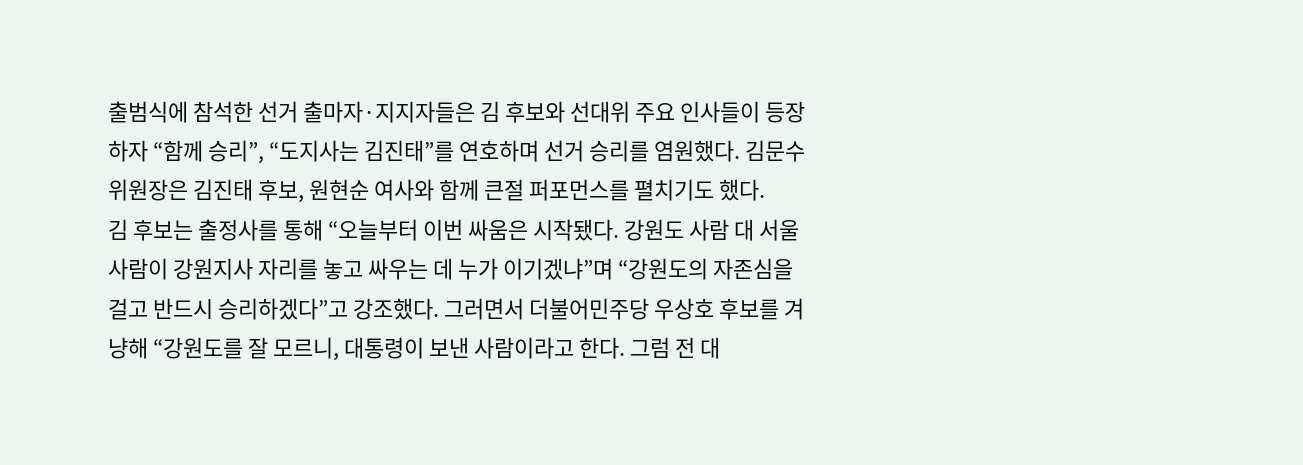출범식에 참석한 선거 출마자·지지자들은 김 후보와 선대위 주요 인사들이 등장하자 “함께 승리”, “도지사는 김진태”를 연호하며 선거 승리를 염원했다. 김문수 위원장은 김진태 후보, 원현순 여사와 함께 큰절 퍼포먼스를 펼치기도 했다.
김 후보는 출정사를 통해 “오늘부터 이번 싸움은 시작됐다. 강원도 사람 대 서울 사람이 강원지사 자리를 놓고 싸우는 데 누가 이기겠냐”며 “강원도의 자존심을 걸고 반드시 승리하겠다”고 강조했다. 그러면서 더불어민주당 우상호 후보를 겨냥해 “강원도를 잘 모르니, 대통령이 보낸 사람이라고 한다. 그럼 전 대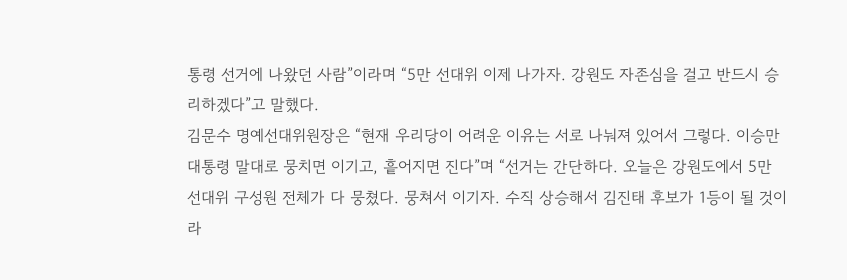통령 선거에 나왔던 사람”이라며 “5만 선대위 이제 나가자. 강원도 자존심을 걸고 반드시 승리하겠다”고 말했다.
김문수 명예선대위원장은 “현재 우리당이 어려운 이유는 서로 나눠져 있어서 그렇다. 이승만 대통령 말대로 뭉치면 이기고, 흩어지면 진다”며 “선거는 간단하다. 오늘은 강원도에서 5만 선대위 구성원 전체가 다 뭉쳤다. 뭉쳐서 이기자. 수직 상승해서 김진태 후보가 1등이 될 것이라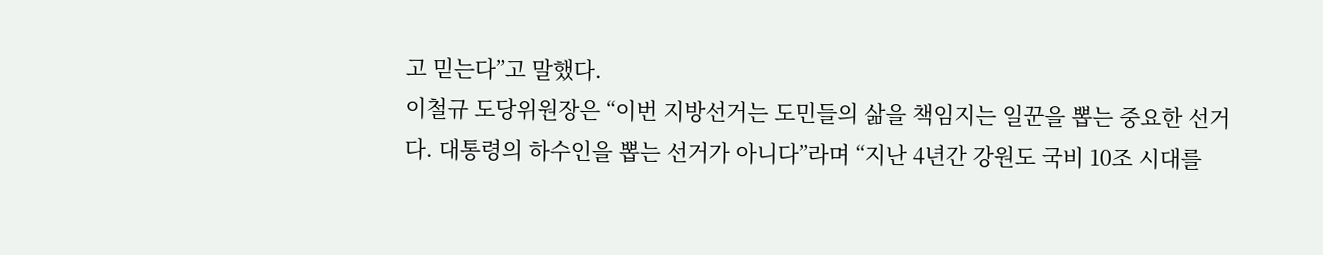고 믿는다”고 말했다.
이철규 도당위원장은 “이번 지방선거는 도민들의 삶을 책임지는 일꾼을 뽑는 중요한 선거다. 대통령의 하수인을 뽑는 선거가 아니다”라며 “지난 4년간 강원도 국비 10조 시대를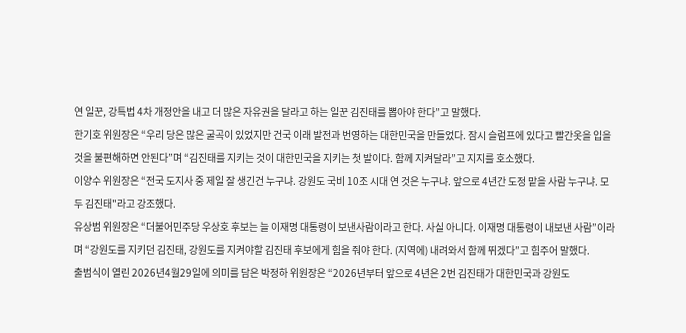연 일꾼, 강특법 4차 개정안을 내고 더 많은 자유권을 달라고 하는 일꾼 김진태를 뽑아야 한다”고 말했다.
한기호 위원장은 “우리 당은 많은 굴곡이 있었지만 건국 이래 발전과 번영하는 대한민국을 만들었다. 잠시 슬럼프에 있다고 빨간옷을 입을 것을 불편해하면 안된다”며 “김진태를 지키는 것이 대한민국을 지키는 첫 발이다. 함께 지켜달라”고 지지를 호소했다.
이양수 위원장은 “전국 도지사 중 제일 잘 생긴건 누구냐. 강원도 국비 10조 시대 연 것은 누구냐. 앞으로 4년간 도정 맡을 사람 누구냐. 모두 김진태"라고 강조했다.
유상범 위원장은 “더불어민주당 우상호 후보는 늘 이재명 대통령이 보낸사람이라고 한다. 사실 아니다. 이재명 대통령이 내보낸 사람”이라며 “강원도를 지키던 김진태, 강원도를 지켜야할 김진태 후보에게 힘을 줘야 한다. (지역에) 내려와서 함께 뛰겠다”고 힘주어 말했다.
출범식이 열린 2026년4월29일에 의미를 담은 박정하 위원장은 “2026년부터 앞으로 4년은 2번 김진태가 대한민국과 강원도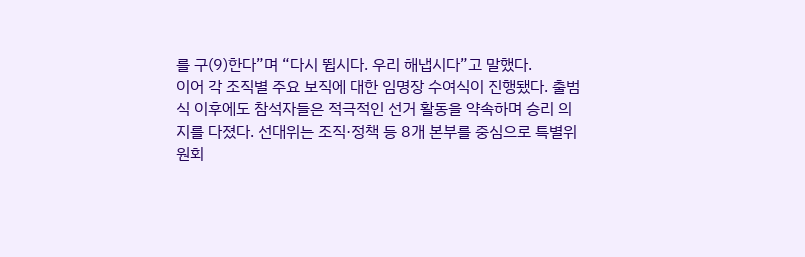를 구(9)한다”며 “다시 뜁시다. 우리 해냅시다”고 말했다.
이어 각 조직별 주요 보직에 대한 임명장 수여식이 진행됐다. 출범식 이후에도 참석자들은 적극적인 선거 활동을 약속하며 승리 의지를 다졌다. 선대위는 조직·정책 등 8개 본부를 중심으로 특별위원회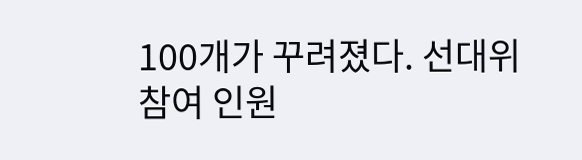100개가 꾸려졌다. 선대위 참여 인원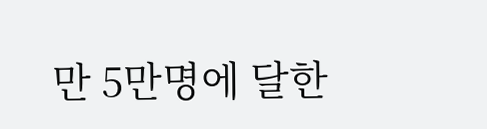만 5만명에 달한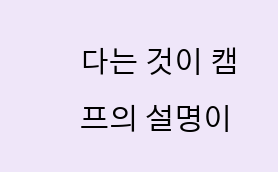다는 것이 캠프의 설명이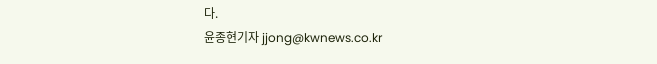다.
윤종현기자 jjong@kwnews.co.kr